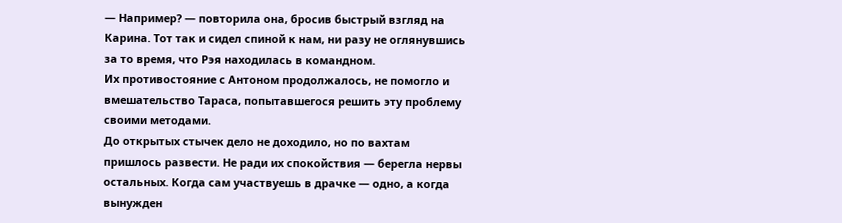— Например? — повторила она, бросив быстрый взгляд на Карина. Тот так и сидел спиной к нам, ни разу не оглянувшись за то время, что Рэя находилась в командном.
Их противостояние с Антоном продолжалось, не помогло и вмешательство Тараса, попытавшегося решить эту проблему своими методами.
До открытых стычек дело не доходило, но по вахтам пришлось развести. Не ради их спокойствия — берегла нервы остальных. Когда сам участвуешь в драчке — одно, а когда вынужден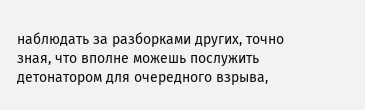наблюдать за разборками других, точно зная, что вполне можешь послужить детонатором для очередного взрыва,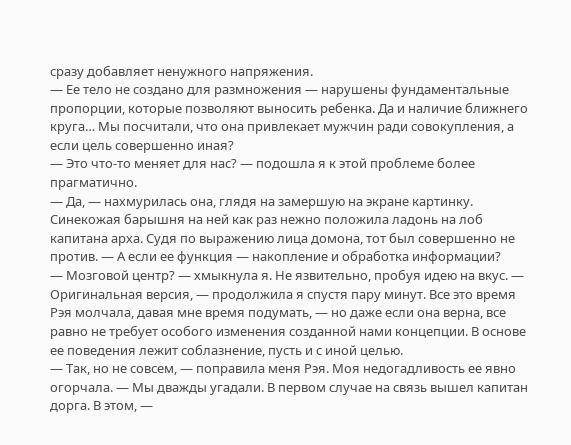сразу добавляет ненужного напряжения.
— Ее тело не создано для размножения — нарушены фундаментальные пропорции, которые позволяют выносить ребенка. Да и наличие ближнего круга… Мы посчитали, что она привлекает мужчин ради совокупления, а если цель совершенно иная?
— Это что-то меняет для нас? — подошла я к этой проблеме более прагматично.
— Да, — нахмурилась она, глядя на замершую на экране картинку. Синекожая барышня на ней как раз нежно положила ладонь на лоб капитана арха. Судя по выражению лица домона, тот был совершенно не против. — А если ее функция — накопление и обработка информации?
— Мозговой центр? — хмыкнула я. Не язвительно, пробуя идею на вкус. — Оригинальная версия, — продолжила я спустя пару минут. Все это время Рэя молчала, давая мне время подумать, — но даже если она верна, все равно не требует особого изменения созданной нами концепции. В основе ее поведения лежит соблазнение, пусть и с иной целью.
— Так, но не совсем, — поправила меня Рэя. Моя недогадливость ее явно огорчала. — Мы дважды угадали. В первом случае на связь вышел капитан дорга. В этом, —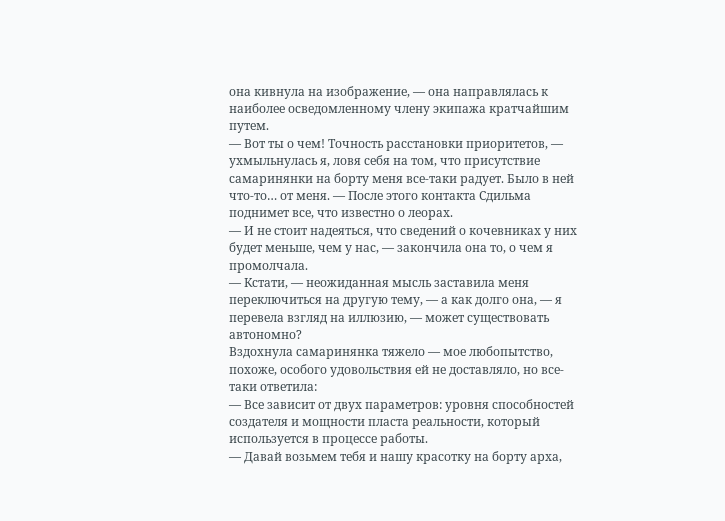она кивнула на изображение, — она направлялась к наиболее осведомленному члену экипажа кратчайшим путем.
— Вот ты о чем! Точность расстановки приоритетов, — ухмыльнулась я, ловя себя на том, что присутствие самаринянки на борту меня все-таки радует. Было в ней что-то… от меня. — После этого контакта Сдильма поднимет все, что известно о леорах.
— И не стоит надеяться, что сведений о кочевниках у них будет меньше, чем у нас, — закончила она то, о чем я промолчала.
— Кстати, — неожиданная мысль заставила меня переключиться на другую тему, — а как долго она, — я перевела взгляд на иллюзию, — может существовать автономно?
Вздохнула самаринянка тяжело — мое любопытство, похоже, особого удовольствия ей не доставляло, но все-таки ответила:
— Все зависит от двух параметров: уровня способностей создателя и мощности пласта реальности, который используется в процессе работы.
— Давай возьмем тебя и нашу красотку на борту арха,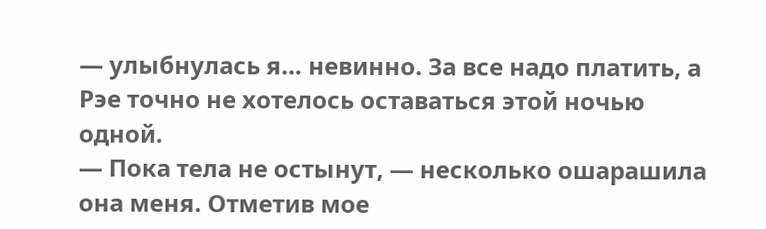— улыбнулась я… невинно. За все надо платить, а Рэе точно не хотелось оставаться этой ночью одной.
— Пока тела не остынут, — несколько ошарашила она меня. Отметив мое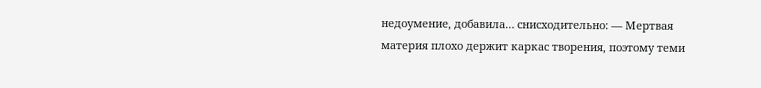недоумение, добавила… снисходительно: — Мертвая материя плохо держит каркас творения, поэтому теми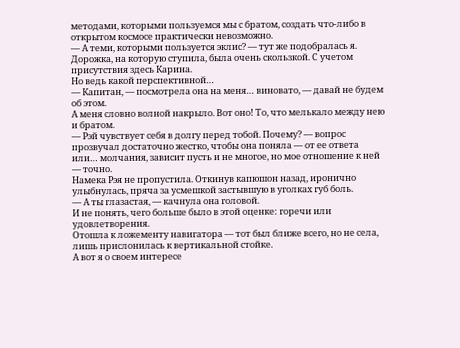методами, которыми пользуемся мы с братом, создать что-либо в открытом космосе практически невозможно.
— А теми, которыми пользуется эклис? — тут же подобралась я. Дорожка, на которую ступила, была очень скользкой. С учетом присутствия здесь Карина.
Но ведь какой перспективной…
— Капитан, — посмотрела она на меня… виновато, — давай не будем об этом.
А меня словно волной накрыло. Вот оно! То, что мелькало между нею и братом.
— Рэй чувствует себя в долгу перед тобой. Почему? — вопрос прозвучал достаточно жестко, чтобы она поняла — от ее ответа или… молчания, зависит пусть и не многое, но мое отношение к ней — точно.
Намека Рэя не пропустила. Откинув капюшон назад, иронично улыбнулась, пряча за усмешкой застывшую в уголках губ боль.
— А ты глазастая, — качнула она головой.
И не понять, чего больше было в этой оценке: горечи или удовлетворения.
Отошла к ложементу навигатора — тот был ближе всего, но не села, лишь прислонилась к вертикальной стойке.
А вот я о своем интересе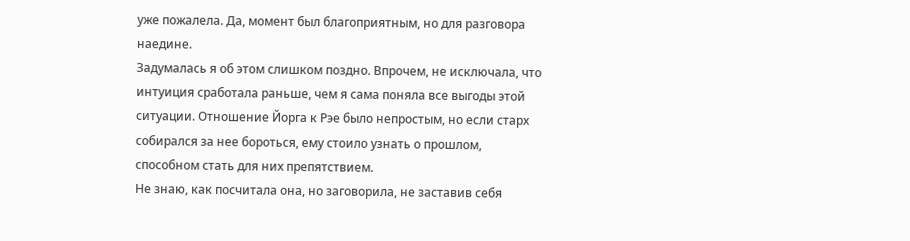уже пожалела. Да, момент был благоприятным, но для разговора наедине.
Задумалась я об этом слишком поздно. Впрочем, не исключала, что интуиция сработала раньше, чем я сама поняла все выгоды этой ситуации. Отношение Йорга к Рэе было непростым, но если старх собирался за нее бороться, ему стоило узнать о прошлом, способном стать для них препятствием.
Не знаю, как посчитала она, но заговорила, не заставив себя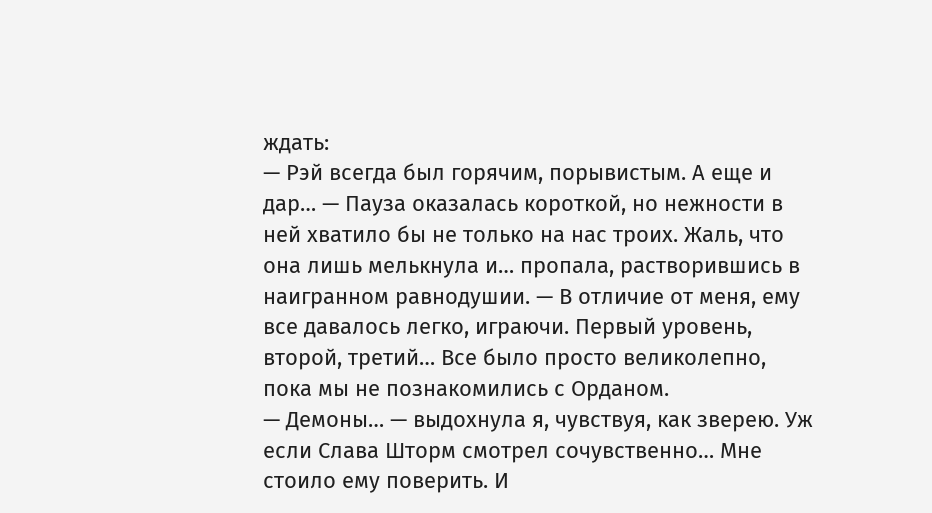ждать:
— Рэй всегда был горячим, порывистым. А еще и дар… — Пауза оказалась короткой, но нежности в ней хватило бы не только на нас троих. Жаль, что она лишь мелькнула и… пропала, растворившись в наигранном равнодушии. — В отличие от меня, ему все давалось легко, играючи. Первый уровень, второй, третий… Все было просто великолепно, пока мы не познакомились с Орданом.
— Демоны… — выдохнула я, чувствуя, как зверею. Уж если Слава Шторм смотрел сочувственно… Мне стоило ему поверить. И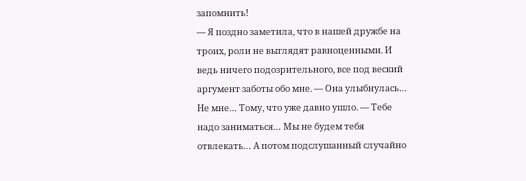запомнить!
— Я поздно заметила, что в нашей дружбе на троих, роли не выглядят равноценными. И ведь ничего подозрительного, все под веский аргумент заботы обо мне. — Она улыбнулась… Не мне… Тому, что уже давно ушло. — Тебе надо заниматься… Мы не будем тебя отвлекать… А потом подслушанный случайно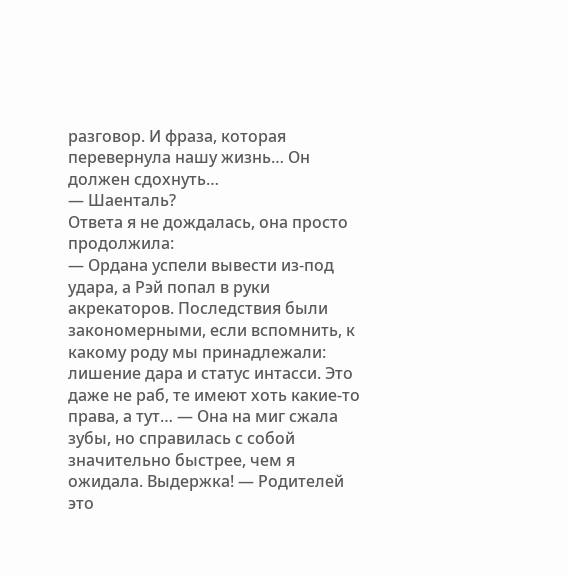разговор. И фраза, которая перевернула нашу жизнь… Он должен сдохнуть…
— Шаенталь?
Ответа я не дождалась, она просто продолжила:
— Ордана успели вывести из-под удара, а Рэй попал в руки акрекаторов. Последствия были закономерными, если вспомнить, к какому роду мы принадлежали: лишение дара и статус интасси. Это даже не раб, те имеют хоть какие-то права, а тут… — Она на миг сжала зубы, но справилась с собой значительно быстрее, чем я ожидала. Выдержка! — Родителей это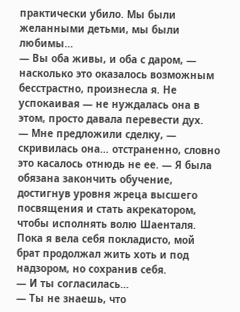практически убило. Мы были желанными детьми, мы были любимы…
— Вы оба живы, и оба с даром, — насколько это оказалось возможным бесстрастно, произнесла я. Не успокаивая — не нуждалась она в этом, просто давала перевести дух.
— Мне предложили сделку, — скривилась она… отстраненно, словно это касалось отнюдь не ее. — Я была обязана закончить обучение, достигнув уровня жреца высшего посвящения и стать акрекатором, чтобы исполнять волю Шаенталя. Пока я вела себя покладисто, мой брат продолжал жить хоть и под надзором, но сохранив себя.
— И ты согласилась…
— Ты не знаешь, что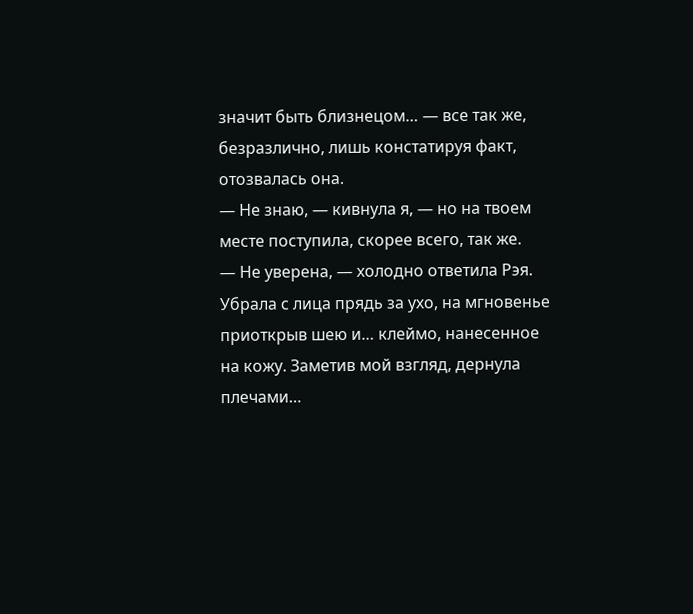значит быть близнецом… — все так же, безразлично, лишь констатируя факт, отозвалась она.
— Не знаю, — кивнула я, — но на твоем месте поступила, скорее всего, так же.
— Не уверена, — холодно ответила Рэя. Убрала с лица прядь за ухо, на мгновенье приоткрыв шею и… клеймо, нанесенное на кожу. Заметив мой взгляд, дернула плечами…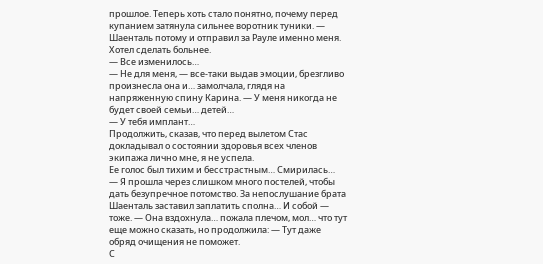прошлое. Теперь хоть стало понятно, почему перед купанием затянула сильнее воротник туники. — Шаенталь потому и отправил за Рауле именно меня. Хотел сделать больнее.
— Все изменилось…
— Не для меня, — все-таки выдав эмоции, брезгливо произнесла она и… замолчала, глядя на напряженную спину Карина. — У меня никогда не будет своей семьи… детей…
— У тебя имплант…
Продолжить, сказав, что перед вылетом Стас докладывал о состоянии здоровья всех членов экипажа лично мне, я не успела.
Ее голос был тихим и бесстрастным… Смирилась…
— Я прошла через слишком много постелей, чтобы дать безупречное потомство. За непослушание брата Шаенталь заставил заплатить сполна… И собой — тоже. — Она вздохнула… пожала плечом, мол… что тут еще можно сказать, но продолжила: — Тут даже обряд очищения не поможет.
С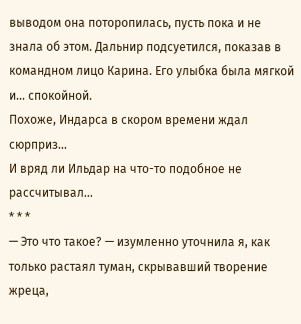выводом она поторопилась, пусть пока и не знала об этом. Дальнир подсуетился, показав в командном лицо Карина. Его улыбка была мягкой и… спокойной.
Похоже, Индарса в скором времени ждал сюрприз…
И вряд ли Ильдар на что-то подобное не рассчитывал…
* * *
— Это что такое? — изумленно уточнила я, как только растаял туман, скрывавший творение жреца,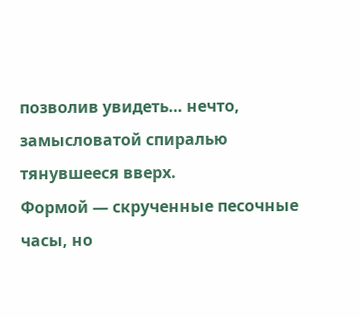позволив увидеть… нечто, замысловатой спиралью тянувшееся вверх.
Формой — скрученные песочные часы, но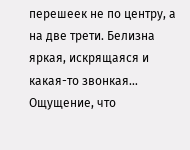перешеек не по центру, а на две трети. Белизна яркая, искрящаяся и какая-то звонкая… Ощущение, что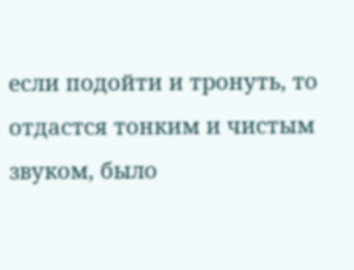если подойти и тронуть, то отдастся тонким и чистым звуком, было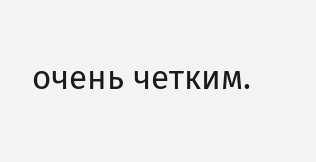очень четким.